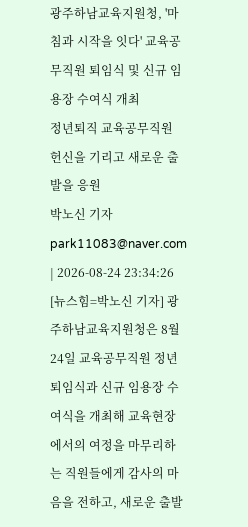광주하남교육지원청, '마침과 시작을 잇다' 교육공무직원 퇴임식 및 신규 임용장 수여식 개최
정년퇴직 교육공무직원 헌신을 기리고 새로운 출발을 응원
박노신 기자
park11083@naver.com | 2026-08-24 23:34:26
[뉴스힘=박노신 기자] 광주하남교육지원청은 8월 24일 교육공무직원 정년퇴임식과 신규 임용장 수여식을 개최해 교육현장에서의 여정을 마무리하는 직원들에게 감사의 마음을 전하고, 새로운 출발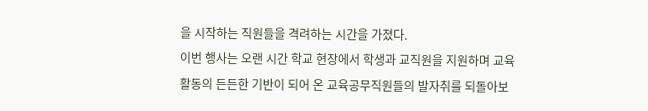을 시작하는 직원들을 격려하는 시간을 가졌다.
이번 행사는 오랜 시간 학교 현장에서 학생과 교직원을 지원하며 교육활동의 든든한 기반이 되어 온 교육공무직원들의 발자취를 되돌아보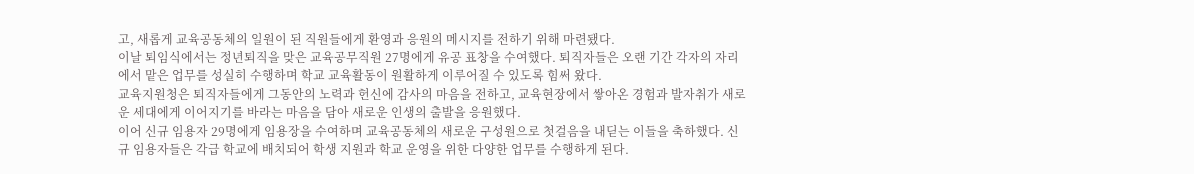고, 새롭게 교육공동체의 일원이 된 직원들에게 환영과 응원의 메시지를 전하기 위해 마련됐다.
이날 퇴임식에서는 정년퇴직을 맞은 교육공무직원 27명에게 유공 표창을 수여했다. 퇴직자들은 오랜 기간 각자의 자리에서 맡은 업무를 성실히 수행하며 학교 교육활동이 원활하게 이루어질 수 있도록 힘써 왔다.
교육지원청은 퇴직자들에게 그동안의 노력과 헌신에 감사의 마음을 전하고, 교육현장에서 쌓아온 경험과 발자취가 새로운 세대에게 이어지기를 바라는 마음을 담아 새로운 인생의 출발을 응원했다.
이어 신규 임용자 29명에게 임용장을 수여하며 교육공동체의 새로운 구성원으로 첫걸음을 내딛는 이들을 축하했다. 신규 임용자들은 각급 학교에 배치되어 학생 지원과 학교 운영을 위한 다양한 업무를 수행하게 된다.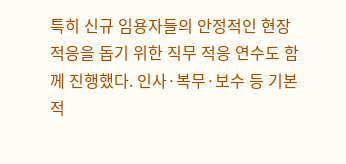특히 신규 임용자들의 안정적인 현장 적응을 돕기 위한 직무 적응 연수도 함께 진행했다. 인사·복무·보수 등 기본적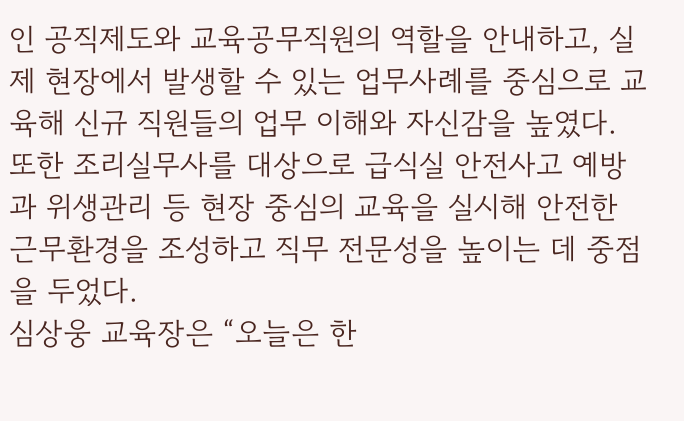인 공직제도와 교육공무직원의 역할을 안내하고, 실제 현장에서 발생할 수 있는 업무사례를 중심으로 교육해 신규 직원들의 업무 이해와 자신감을 높였다.
또한 조리실무사를 대상으로 급식실 안전사고 예방과 위생관리 등 현장 중심의 교육을 실시해 안전한 근무환경을 조성하고 직무 전문성을 높이는 데 중점을 두었다.
심상웅 교육장은 “오늘은 한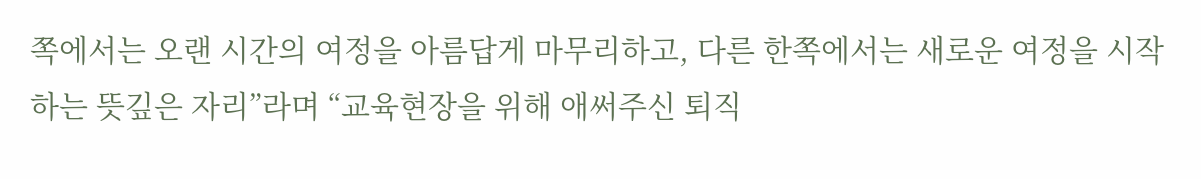쪽에서는 오랜 시간의 여정을 아름답게 마무리하고, 다른 한쪽에서는 새로운 여정을 시작하는 뜻깊은 자리”라며 “교육현장을 위해 애써주신 퇴직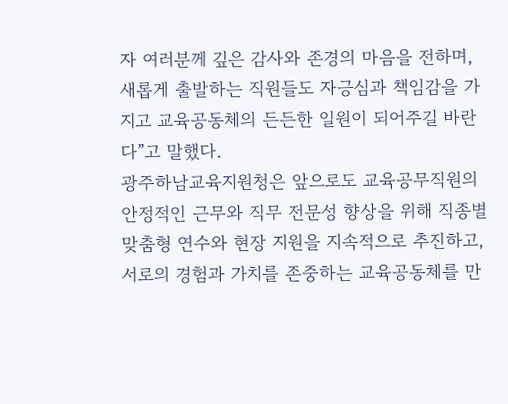자 여러분께 깊은 감사와 존경의 마음을 전하며, 새롭게 출발하는 직원들도 자긍심과 책임감을 가지고 교육공동체의 든든한 일원이 되어주길 바란다”고 말했다.
광주하남교육지원청은 앞으로도 교육공무직원의 안정적인 근무와 직무 전문성 향상을 위해 직종별 맞춤형 연수와 현장 지원을 지속적으로 추진하고, 서로의 경험과 가치를 존중하는 교육공동체를 만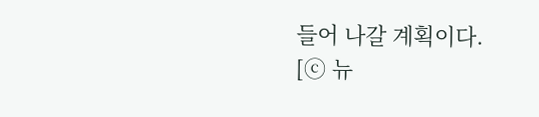들어 나갈 계획이다.
[ⓒ 뉴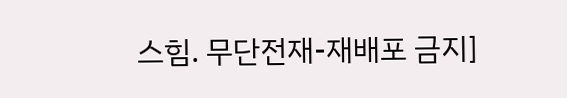스힘. 무단전재-재배포 금지]